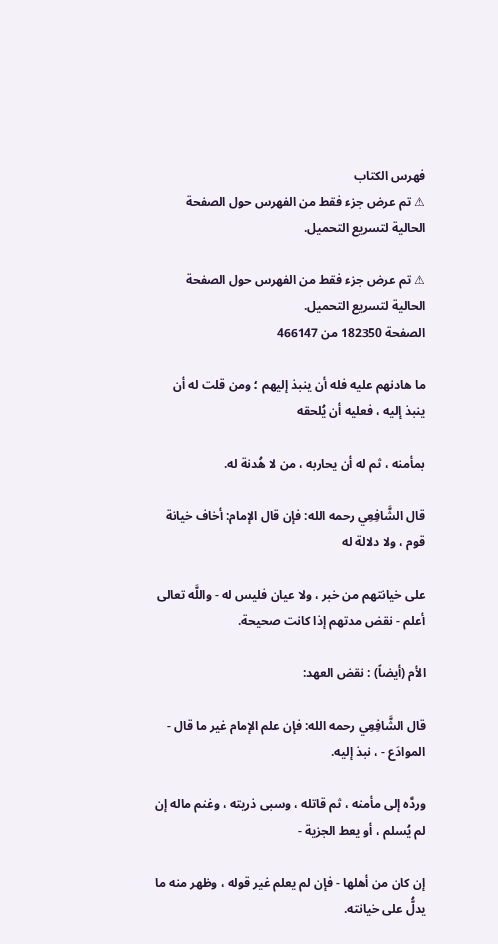فهرس الكتاب
⚠ تم عرض جزء فقط من الفهرس حول الصفحة الحالية لتسريع التحميل.

⚠ تم عرض جزء فقط من الفهرس حول الصفحة الحالية لتسريع التحميل.
الصفحة 182350 من 466147

ما هادنهم عليه فله أن ينبذ إليهم ؛ ومن قلت له أن ينبذ إليه ، فعليه أن يُلحقه

بمأمنه ، ثم له أن يحاربه ، من لا هُدنة له.

قال الشَّافِعِي رحمه الله: فإن قال الإمام: أخاف خيانة قوم ، ولا دلالة له

على خيانتهم من خبر ، ولا عيان فليس له - واللَّه تعالى أعلم - نقض مدتهم إذا كانت صحيحة.

الأم (أيضاً) : نقض العهد:

قال الشَّافِعِي رحمه الله: فإن علم الإمام غير ما قال - الموادَع - ، نبذ إليه.

وردَّه إلى مأمنه ، ثم قاتله ، وسبى ذريته ، وغنم ماله إن لم يُسلم ، أو يعط الجزية -

إن كان من أهلها - فإن لم يعلم غير قوله ، وظهر منه ما يدلُّ على خيانته.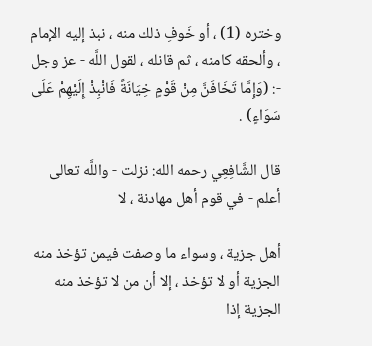وختره (1) ، أو خَوفِ ذلك منه ، نبذ إليه الإمام ، وألحقه كامنه ، ثم قانله ، لقول اللَّه - عز وجل -: (وَإِمَّا تَخَافَنَّ مِنْ قَوْمٍ خِيَانَةً فَانْبِذْ إِلَيْهِمْ عَلَى سَوَاءٍ) .

قال الشَّافِعِي رحمه الله: نزلت - واللَّه تعالى أعلم - في قوم أهل مهادنة ، لا

أهل جزية ، وسواء ما وصفت فيمن تؤخذ منه الجزية أو لا تؤخذ ، إلا أن من لا تؤخذ منه الجزية إذا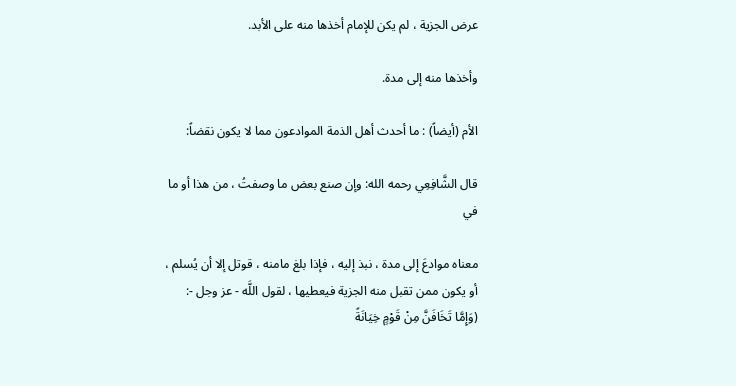عرض الجزية ، لم يكن للإمام أخذها منه على الأبد.

وأخذها منه إلى مدة.

الأم (أيضاً) : ما أحدث أهل الذمة الموادعون مما لا يكون نقضاً:

قال الشَّافِعِي رحمه الله: وإن صنع بعض ما وصفتُ ، من هذا أو ما في

معناه موادعَ إلى مدة ، نبذ إليه ، فإذا بلغ مامنه ، قوتل إلا أن يُسلم ، أو يكون ممن تقبل منه الجزية فيعطيها ، لقول اللَّه - عز وجل -: (وَإِمَّا تَخَافَنَّ مِنْ قَوْمٍ خِيَانَةً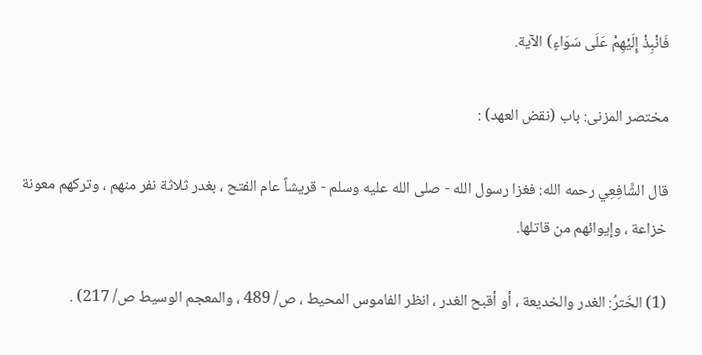فَانْبِذْ إِلَيْهِمْ عَلَى سَوَاءٍ) الآية.

مختصر المزنى: باب (نقض العهد) :

قال الشَّافِعِي رحمه الله: فغزا رسول الله - صلى الله عليه وسلم - قريشاً عام الفتح ، بغدر ثلاثة نفر منهم ، وتركهم معونة خزاعة ، وإيوائهم من قاتلها.

(1) الخَترُ: الغدر والخديعة ، أو أقبح الغدر ، انظر الفاموس المحيط ، ص/ 489 ، والمعجم الوسيط ص/ 217) .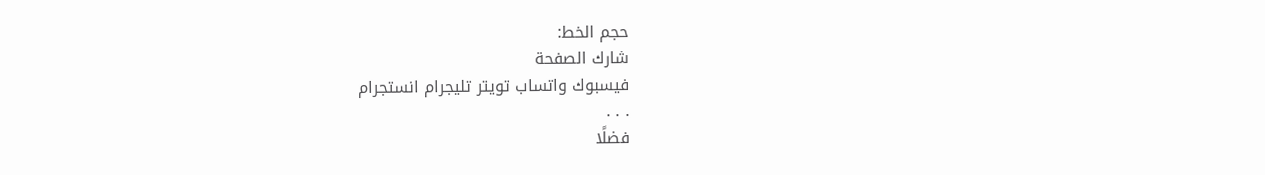حجم الخط:
شارك الصفحة
فيسبوك واتساب تويتر تليجرام انستجرام
. . .
فضلًا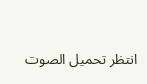انتظر تحميل الصوت